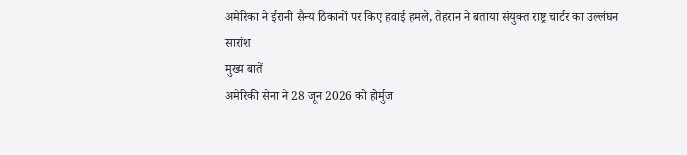अमेरिका ने ईरानी सैन्य ठिकानों पर किए हवाई हमले, तेहरान ने बताया संयुक्त राष्ट्र चार्टर का उल्लंघन
सारांश
मुख्य बातें
अमेरिकी सेना ने 28 जून 2026 को होर्मुज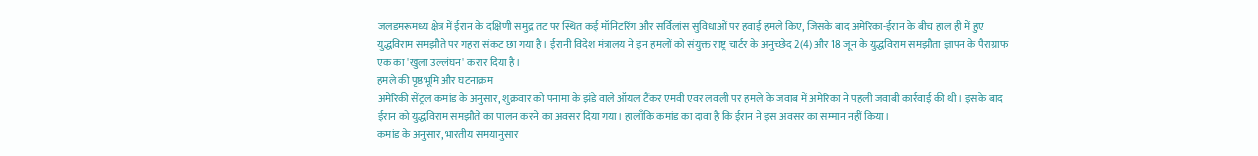जलडमरूमध्य क्षेत्र में ईरान के दक्षिणी समुद्र तट पर स्थित कई मॉनिटरिंग और सर्विलांस सुविधाओं पर हवाई हमले किए, जिसके बाद अमेरिका-ईरान के बीच हाल ही में हुए युद्धविराम समझौते पर गहरा संकट छा गया है। ईरानी विदेश मंत्रालय ने इन हमलों को संयुक्त राष्ट्र चार्टर के अनुच्छेद 2(4) और 18 जून के युद्धविराम समझौता ज्ञापन के पैराग्राफ एक का 'खुला उल्लंघन' करार दिया है।
हमले की पृष्ठभूमि और घटनाक्रम
अमेरिकी सेंट्रल कमांड के अनुसार, शुक्रवार को पनामा के झंडे वाले ऑयल टैंकर एमवी एवर लवली पर हमले के जवाब में अमेरिका ने पहली जवाबी कार्रवाई की थी। इसके बाद ईरान को युद्धविराम समझौते का पालन करने का अवसर दिया गया। हालाँकि कमांड का दावा है कि ईरान ने इस अवसर का सम्मान नहीं किया।
कमांड के अनुसार, भारतीय समयानुसार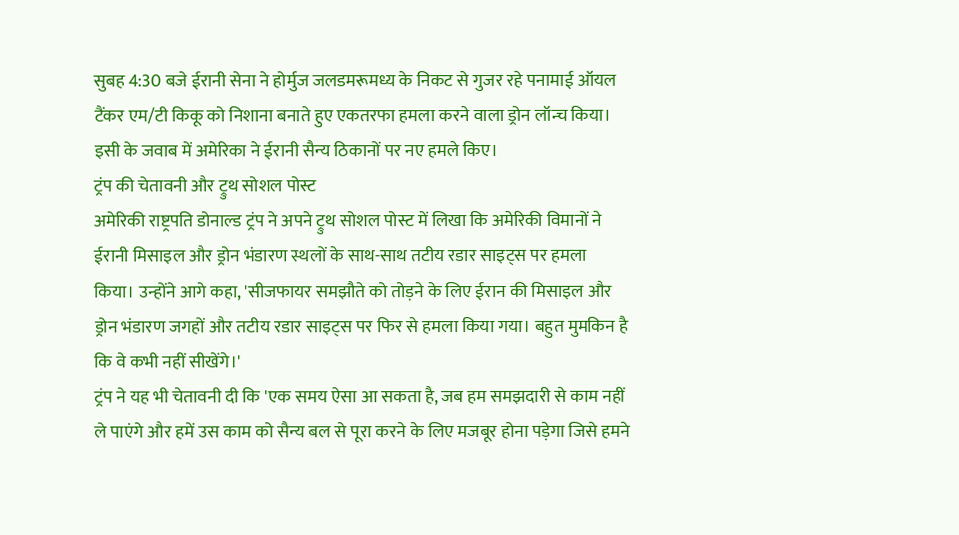सुबह 4:30 बजे ईरानी सेना ने होर्मुज जलडमरूमध्य के निकट से गुजर रहे पनामाई ऑयल टैंकर एम/टी किकू को निशाना बनाते हुए एकतरफा हमला करने वाला ड्रोन लॉन्च किया। इसी के जवाब में अमेरिका ने ईरानी सैन्य ठिकानों पर नए हमले किए।
ट्रंप की चेतावनी और ट्रुथ सोशल पोस्ट
अमेरिकी राष्ट्रपति डोनाल्ड ट्रंप ने अपने ट्रुथ सोशल पोस्ट में लिखा कि अमेरिकी विमानों ने ईरानी मिसाइल और ड्रोन भंडारण स्थलों के साथ-साथ तटीय रडार साइट्स पर हमला किया। उन्होंने आगे कहा, 'सीजफायर समझौते को तोड़ने के लिए ईरान की मिसाइल और ड्रोन भंडारण जगहों और तटीय रडार साइट्स पर फिर से हमला किया गया। बहुत मुमकिन है कि वे कभी नहीं सीखेंगे।'
ट्रंप ने यह भी चेतावनी दी कि 'एक समय ऐसा आ सकता है, जब हम समझदारी से काम नहीं ले पाएंगे और हमें उस काम को सैन्य बल से पूरा करने के लिए मजबूर होना पड़ेगा जिसे हमने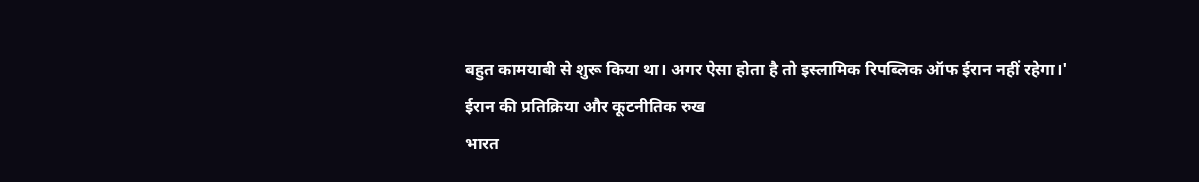बहुत कामयाबी से शुरू किया था। अगर ऐसा होता है तो इस्लामिक रिपब्लिक ऑफ ईरान नहीं रहेगा।'
ईरान की प्रतिक्रिया और कूटनीतिक रुख
भारत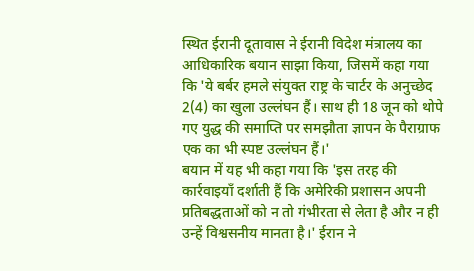स्थित ईरानी दूतावास ने ईरानी विदेश मंत्रालय का आधिकारिक बयान साझा किया, जिसमें कहा गया कि 'ये बर्बर हमले संयुक्त राष्ट्र के चार्टर के अनुच्छेद 2(4) का खुला उल्लंघन हैं। साथ ही 18 जून को थोपे गए युद्ध की समाप्ति पर समझौता ज्ञापन के पैराग्राफ एक का भी स्पष्ट उल्लंघन हैं।'
बयान में यह भी कहा गया कि 'इस तरह की कार्रवाइयाँ दर्शाती हैं कि अमेरिकी प्रशासन अपनी प्रतिबद्धताओं को न तो गंभीरता से लेता है और न ही उन्हें विश्वसनीय मानता है।' ईरान ने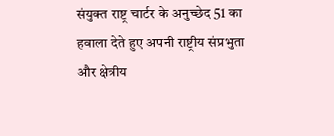संयुक्त राष्ट्र चार्टर के अनुच्छेद 51 का हवाला देते हुए अपनी राष्ट्रीय संप्रभुता और क्षेत्रीय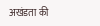अखंडता की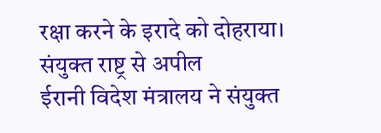रक्षा करने के इरादे को दोहराया।
संयुक्त राष्ट्र से अपील
ईरानी विदेश मंत्रालय ने संयुक्त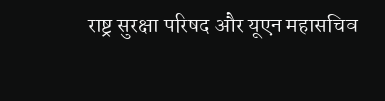राष्ट्र सुरक्षा परिषद और यूएन महासचिव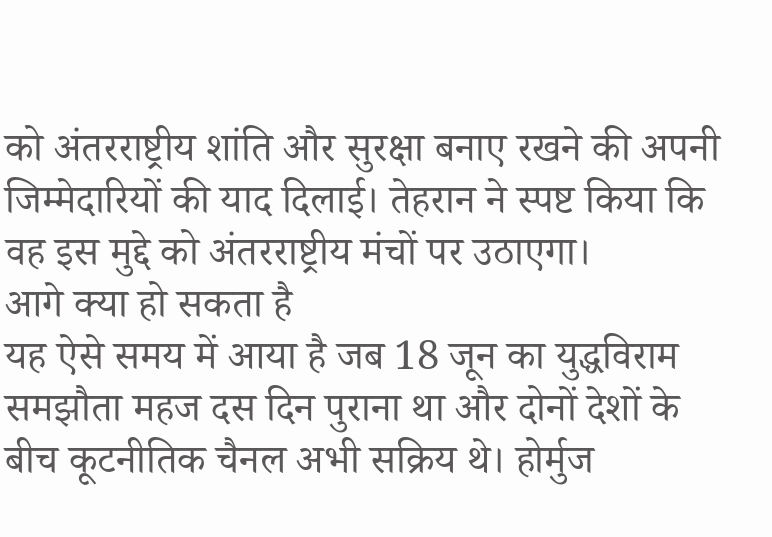को अंतरराष्ट्रीय शांति और सुरक्षा बनाए रखने की अपनी जिम्मेदारियों की याद दिलाई। तेहरान ने स्पष्ट किया कि वह इस मुद्दे को अंतरराष्ट्रीय मंचों पर उठाएगा।
आगे क्या हो सकता है
यह ऐसे समय में आया है जब 18 जून का युद्धविराम समझौता महज दस दिन पुराना था और दोनों देशों के बीच कूटनीतिक चैनल अभी सक्रिय थे। होर्मुज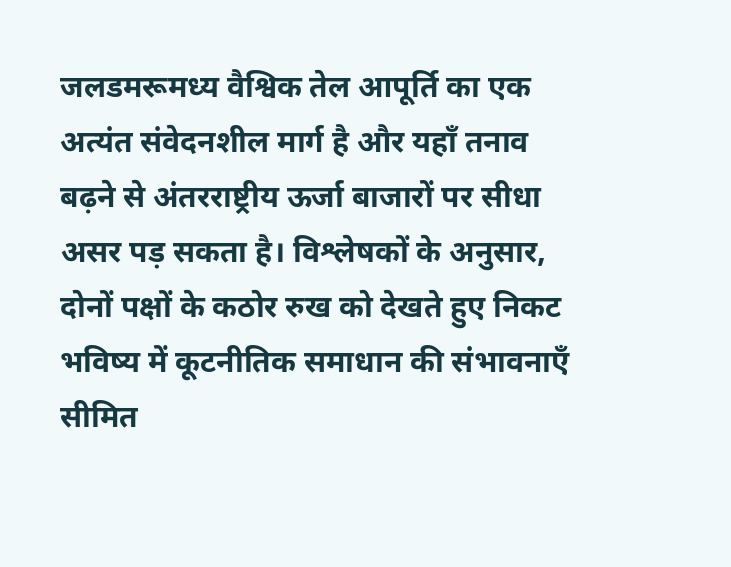जलडमरूमध्य वैश्विक तेल आपूर्ति का एक अत्यंत संवेदनशील मार्ग है और यहाँ तनाव बढ़ने से अंतरराष्ट्रीय ऊर्जा बाजारों पर सीधा असर पड़ सकता है। विश्लेषकों के अनुसार, दोनों पक्षों के कठोर रुख को देखते हुए निकट भविष्य में कूटनीतिक समाधान की संभावनाएँ सीमित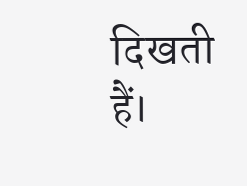दिखती हैं।